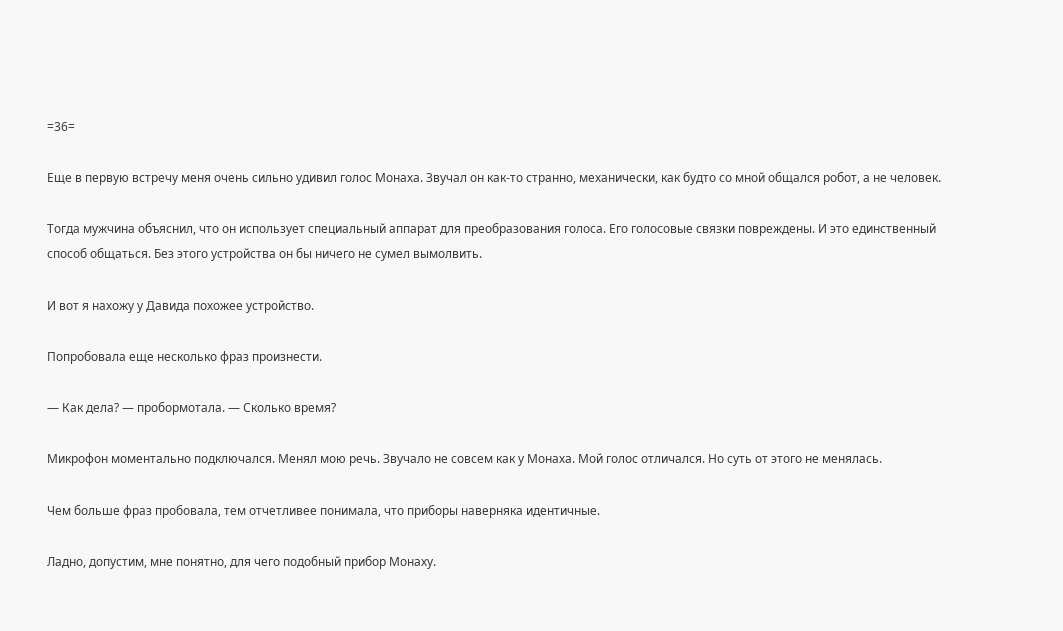=36=

Еще в первую встречу меня очень сильно удивил голос Монаха. Звучал он как-то странно, механически, как будто со мной общался робот, а не человек.

Тогда мужчина объяснил, что он использует специальный аппарат для преобразования голоса. Его голосовые связки повреждены. И это единственный способ общаться. Без этого устройства он бы ничего не сумел вымолвить.

И вот я нахожу у Давида похожее устройство.

Попробовала еще несколько фраз произнести.

— Как дела? — пробормотала. — Сколько время?

Микрофон моментально подключался. Менял мою речь. Звучало не совсем как у Монаха. Мой голос отличался. Но суть от этого не менялась.

Чем больше фраз пробовала, тем отчетливее понимала, что приборы наверняка идентичные.

Ладно, допустим, мне понятно, для чего подобный прибор Монаху.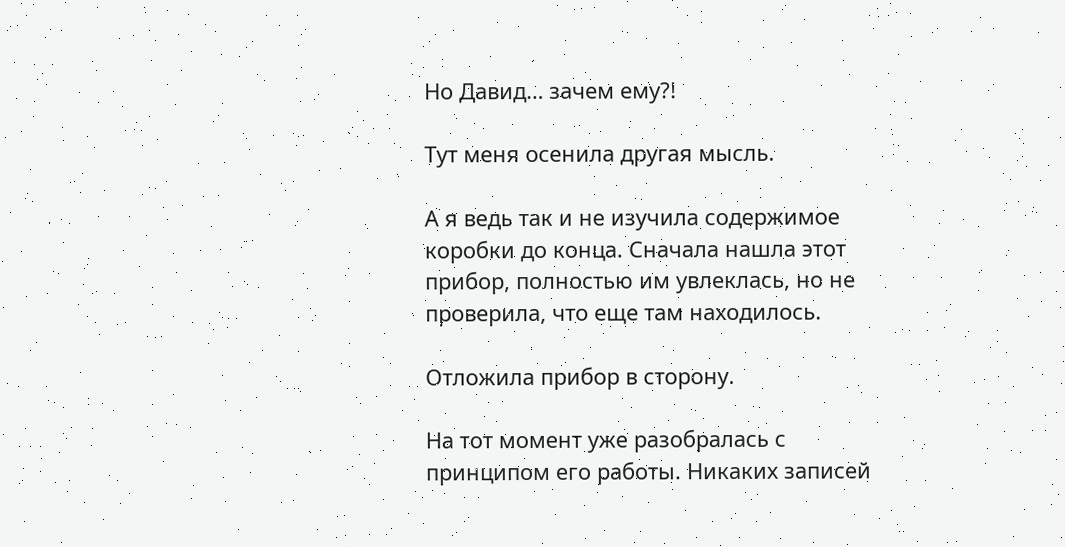Но Давид… зачем ему?!

Тут меня осенила другая мысль.

А я ведь так и не изучила содержимое коробки до конца. Сначала нашла этот прибор, полностью им увлеклась, но не проверила, что еще там находилось.

Отложила прибор в сторону.

На тот момент уже разобралась с принципом его работы. Никаких записей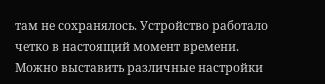там не сохранялось. Устройство работало четко в настоящий момент времени. Можно выставить различные настройки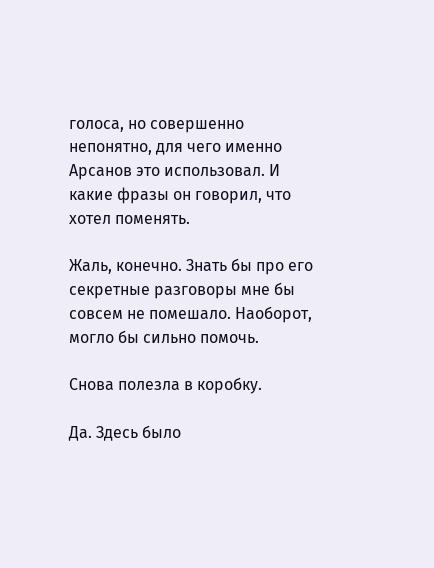голоса, но совершенно непонятно, для чего именно Арсанов это использовал. И какие фразы он говорил, что хотел поменять.

Жаль, конечно. Знать бы про его секретные разговоры мне бы совсем не помешало. Наоборот, могло бы сильно помочь.

Снова полезла в коробку.

Да. Здесь было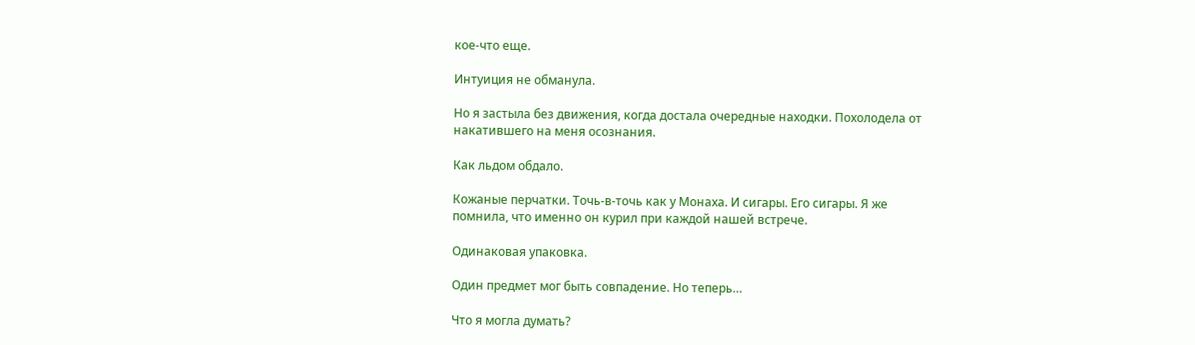кое-что еще.

Интуиция не обманула.

Но я застыла без движения, когда достала очередные находки. Похолодела от накатившего на меня осознания.

Как льдом обдало.

Кожаные перчатки. Точь-в-точь как у Монаха. И сигары. Его сигары. Я же помнила, что именно он курил при каждой нашей встрече.

Одинаковая упаковка.

Один предмет мог быть совпадение. Но теперь…

Что я могла думать?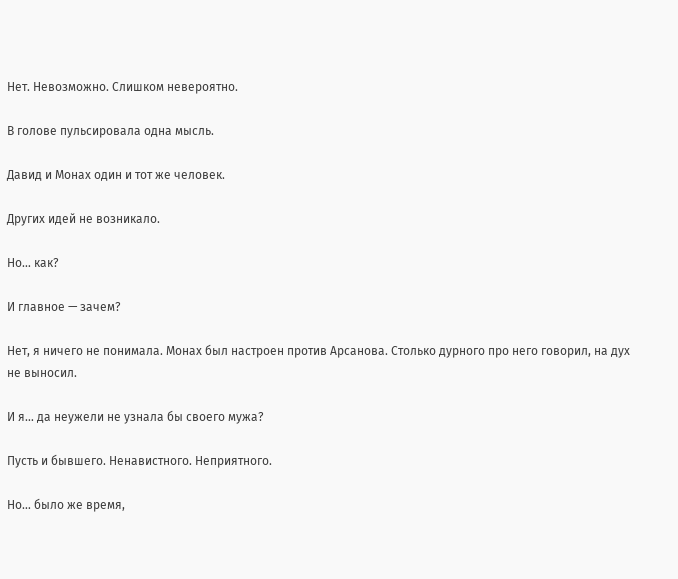Нет. Невозможно. Слишком невероятно.

В голове пульсировала одна мысль.

Давид и Монах один и тот же человек.

Других идей не возникало.

Но… как?

И главное — зачем?

Нет, я ничего не понимала. Монах был настроен против Арсанова. Столько дурного про него говорил, на дух не выносил.

И я… да неужели не узнала бы своего мужа?

Пусть и бывшего. Ненавистного. Неприятного.

Но… было же время,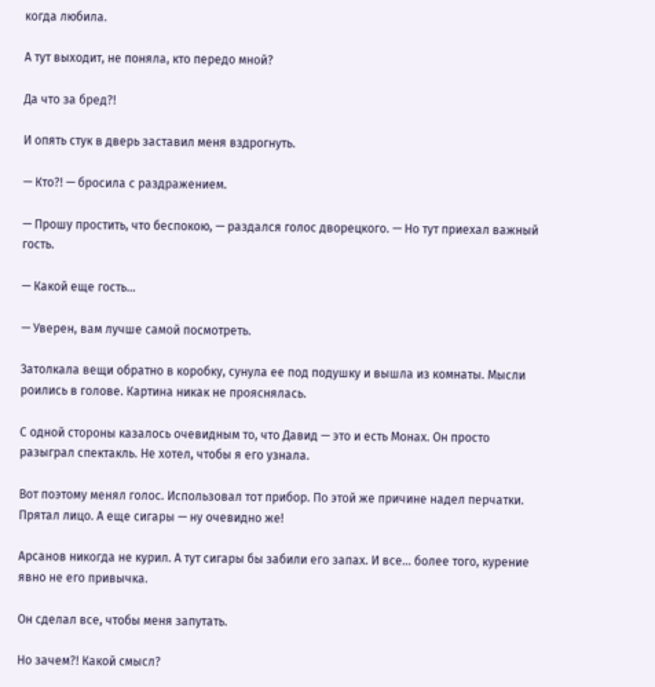когда любила.

А тут выходит, не поняла, кто передо мной?

Да что за бред?!

И опять стук в дверь заставил меня вздрогнуть.

— Кто?! — бросила с раздражением.

— Прошу простить, что беспокою, — раздался голос дворецкого. — Но тут приехал важный гость.

— Какой еще гость…

— Уверен, вам лучше самой посмотреть.

Затолкала вещи обратно в коробку, сунула ее под подушку и вышла из комнаты. Мысли роились в голове. Картина никак не прояснялась.

С одной стороны казалось очевидным то, что Давид — это и есть Монах. Он просто разыграл спектакль. Не хотел, чтобы я его узнала.

Вот поэтому менял голос. Использовал тот прибор. По этой же причине надел перчатки. Прятал лицо. А еще сигары — ну очевидно же!

Арсанов никогда не курил. А тут сигары бы забили его запах. И все… более того, курение явно не его привычка.

Он сделал все, чтобы меня запутать.

Но зачем?! Какой смысл?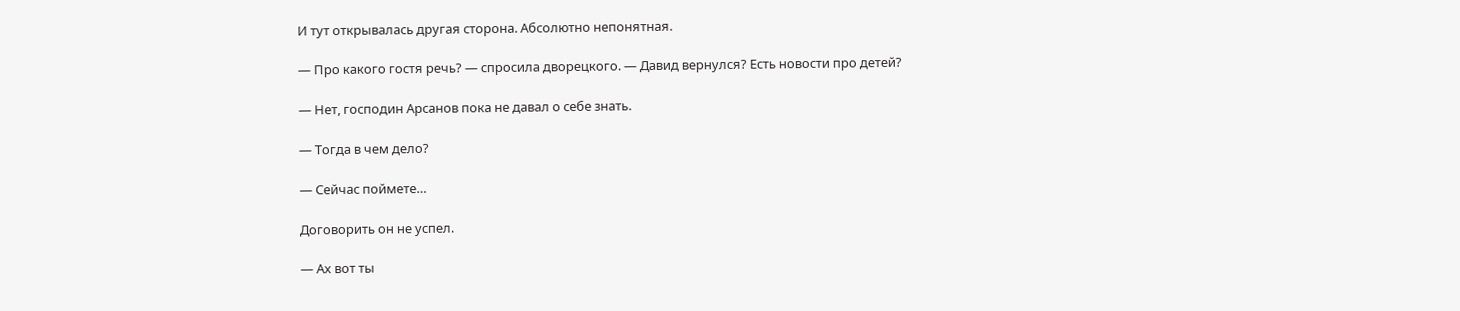И тут открывалась другая сторона. Абсолютно непонятная.

— Про какого гостя речь? — спросила дворецкого. — Давид вернулся? Есть новости про детей?

— Нет, господин Арсанов пока не давал о себе знать.

— Тогда в чем дело?

— Сейчас поймете…

Договорить он не успел.

— Ах вот ты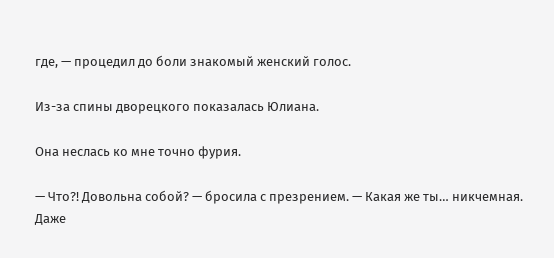где, — процедил до боли знакомый женский голос.

Из-за спины дворецкого показалась Юлиана.

Она неслась ко мне точно фурия.

— Что?! Довольна собой? — бросила с презрением. — Какая же ты… никчемная. Даже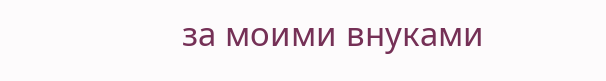за моими внуками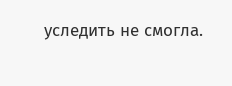уследить не смогла.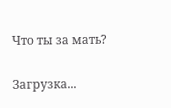Что ты за мать?

Загрузка...